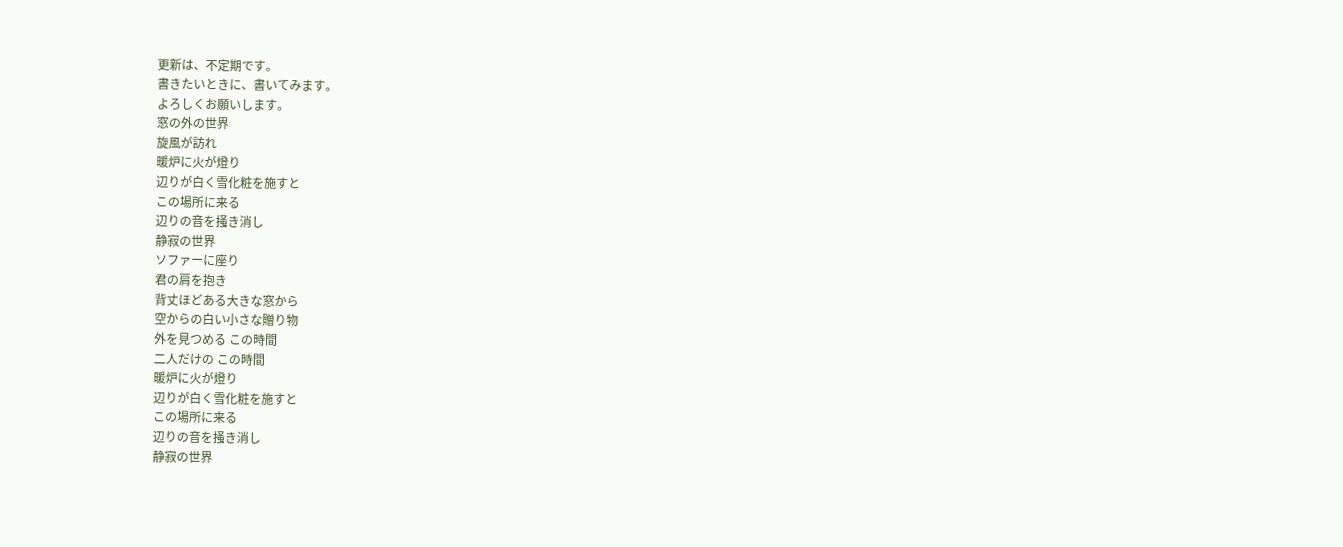更新は、不定期です。
書きたいときに、書いてみます。
よろしくお願いします。
窓の外の世界
旋風が訪れ
暖炉に火が燈り
辺りが白く雪化粧を施すと
この場所に来る
辺りの音を掻き消し
静寂の世界
ソファーに座り
君の肩を抱き
背丈ほどある大きな窓から
空からの白い小さな贈り物
外を見つめる この時間
二人だけの この時間
暖炉に火が燈り
辺りが白く雪化粧を施すと
この場所に来る
辺りの音を掻き消し
静寂の世界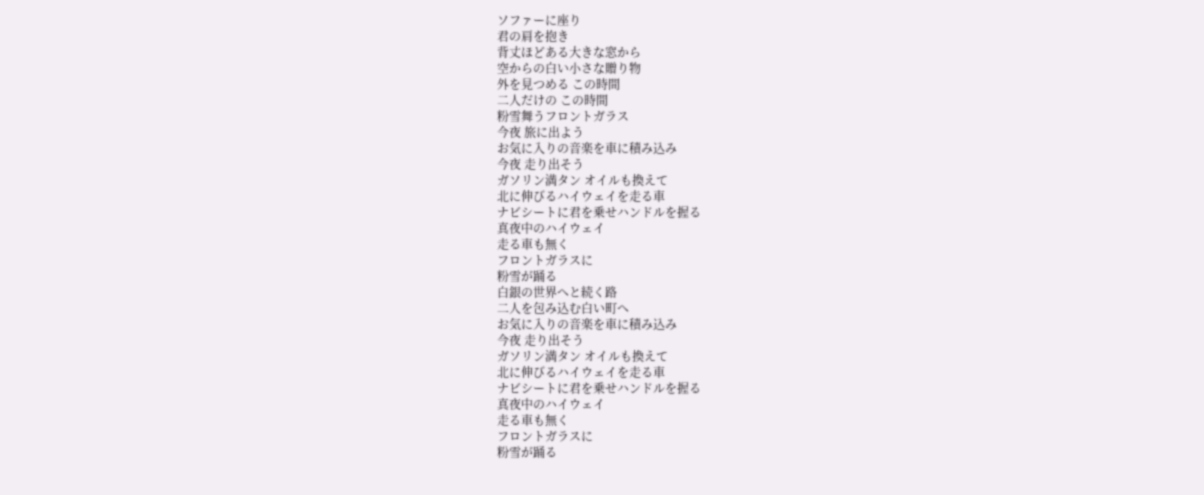ソファーに座り
君の肩を抱き
背丈ほどある大きな窓から
空からの白い小さな贈り物
外を見つめる この時間
二人だけの この時間
粉雪舞うフロントガラス
今夜 旅に出よう
お気に入りの音楽を車に積み込み
今夜 走り出そう
ガソリン満タン オイルも換えて
北に伸びるハイウェイを走る車
ナビシートに君を乗せハンドルを握る
真夜中のハイウェイ
走る車も無く
フロントガラスに
粉雪が踊る
白銀の世界へと続く路
二人を包み込む白い町へ
お気に入りの音楽を車に積み込み
今夜 走り出そう
ガソリン満タン オイルも換えて
北に伸びるハイウェイを走る車
ナビシートに君を乗せハンドルを握る
真夜中のハイウェイ
走る車も無く
フロントガラスに
粉雪が踊る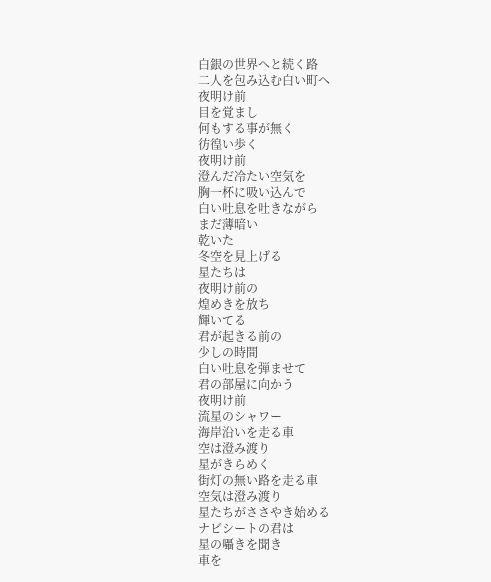白銀の世界へと続く路
二人を包み込む白い町へ
夜明け前
目を覚まし
何もする事が無く
彷徨い歩く
夜明け前
澄んだ冷たい空気を
胸一杯に吸い込んで
白い吐息を吐きながら
まだ薄暗い
乾いた
冬空を見上げる
星たちは
夜明け前の
煌めきを放ち
輝いてる
君が起きる前の
少しの時間
白い吐息を弾ませて
君の部屋に向かう
夜明け前
流星のシャワー
海岸沿いを走る車
空は澄み渡り
星がきらめく
街灯の無い路を走る車
空気は澄み渡り
星たちがささやき始める
ナビシートの君は
星の囁きを聞き
車を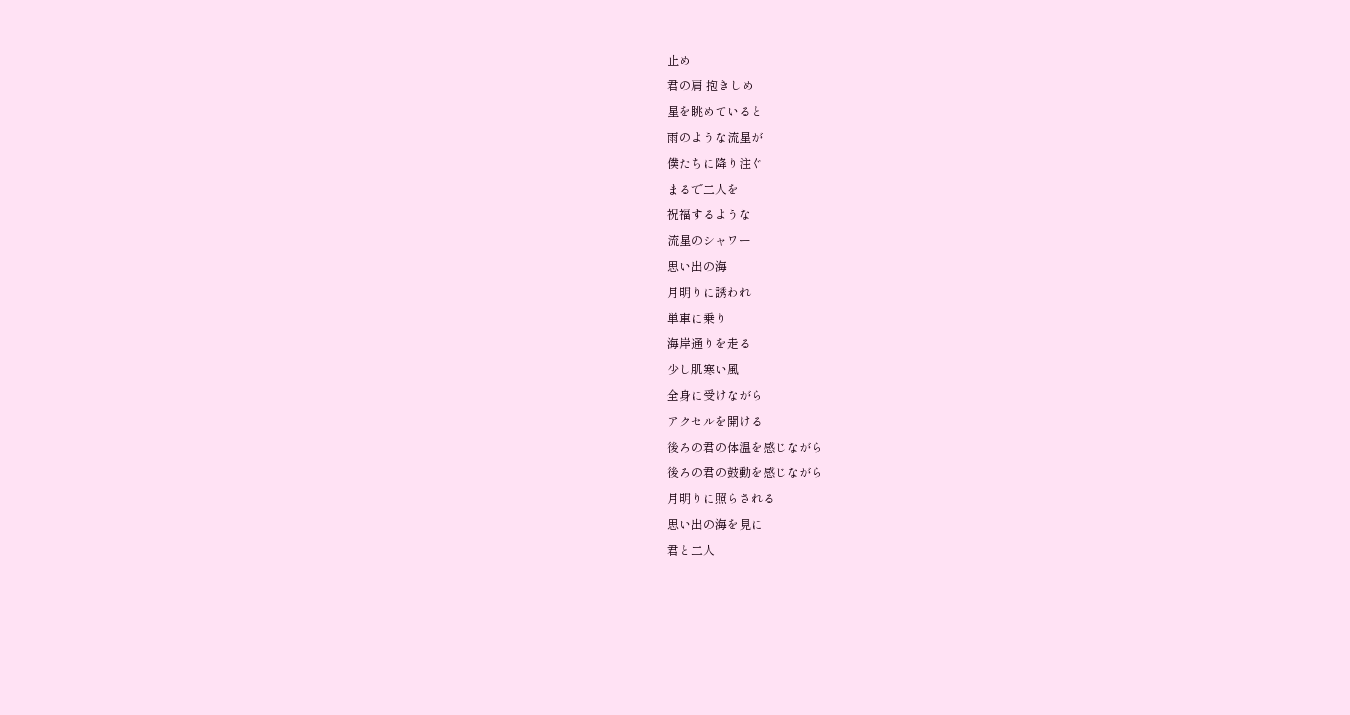止め
君の肩 抱きしめ
星を眺めていると
雨のような流星が
僕たちに降り注ぐ
まるで二人を
祝福するような
流星のシャワー
思い出の海
月明りに誘われ
単車に乗り
海岸通りを走る
少し肌寒い風
全身に受けながら
アクセルを開ける
後ろの君の体温を感じながら
後ろの君の鼓動を感じながら
月明りに照らされる
思い出の海を見に
君と二人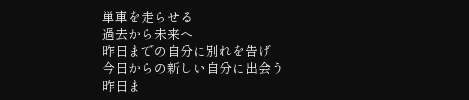単車を走らせる
過去から未来へ
昨日までの自分に別れを告げ
今日からの新しい自分に出会う
昨日ま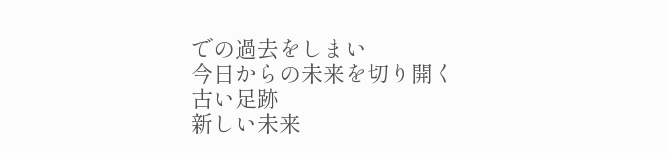での過去をしまい
今日からの未来を切り開く
古い足跡
新しい未来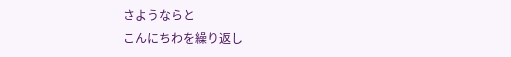さようならと
こんにちわを繰り返し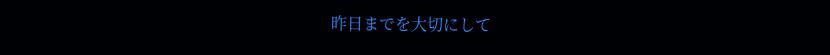昨日までを大切にして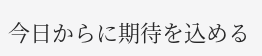今日からに期待を込める